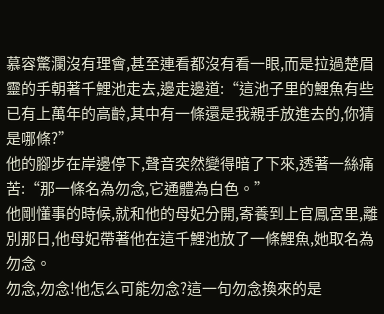慕容驚瀾沒有理會,甚至連看都沒有看一眼,而是拉過楚眉靈的手朝著千鯉池走去,邊走邊道:“這池子里的鯉魚有些已有上萬年的高齡,其中有一條還是我親手放進去的,你猜是哪條?”
他的腳步在岸邊停下,聲音突然變得暗了下來,透著一絲痛苦:“那一條名為勿念,它通體為白色。”
他剛懂事的時候,就和他的母妃分開,寄養到上官鳳宮里,離別那日,他母妃帶著他在這千鯉池放了一條鯉魚,她取名為勿念。
勿念,勿念!他怎么可能勿念?這一句勿念換來的是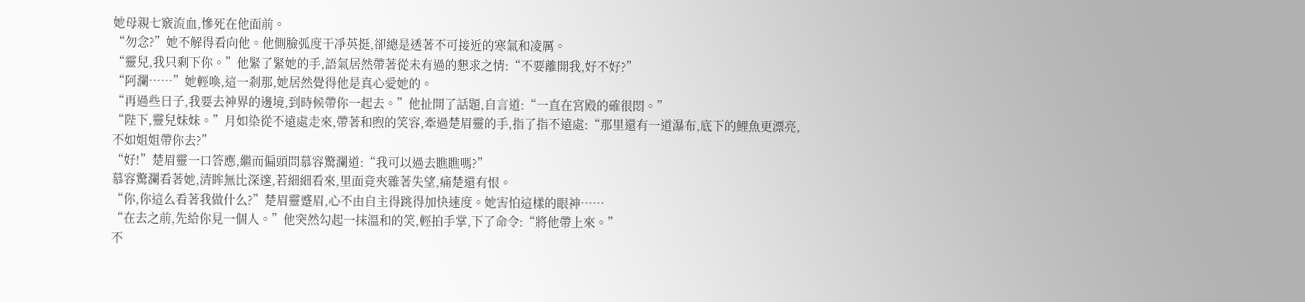她母親七竅流血,慘死在他面前。
“勿念?”她不解得看向他。他側臉弧度干凈英挺,卻總是透著不可接近的寒氣和凌厲。
“靈兒,我只剩下你。”他緊了緊她的手,語氣居然帶著從未有過的懇求之情:“不要離開我,好不好?”
“阿瀾……”她輕喚,這一剎那,她居然覺得他是真心愛她的。
“再過些日子,我要去神界的邊境,到時候帶你一起去。”他扯開了話題,自言道:“一直在宮殿的確很悶。”
“陛下,靈兒妹妹。”月如染從不遠處走來,帶著和煦的笑容,牽過楚眉靈的手,指了指不遠處:“那里還有一道瀑布,底下的鯉魚更漂亮,不如姐姐帶你去?”
“好!”楚眉靈一口答應,繼而偏頭問慕容驚瀾道:“我可以過去瞧瞧嗎?”
慕容驚瀾看著她,清眸無比深邃,若細細看來,里面竟夾雜著失望,痛楚還有恨。
“你,你這么看著我做什么?”楚眉靈蹙眉,心不由自主得跳得加快速度。她害怕這樣的眼神……
“在去之前,先給你見一個人。”他突然勾起一抹溫和的笑,輕拍手掌,下了命令:“將他帶上來。”
不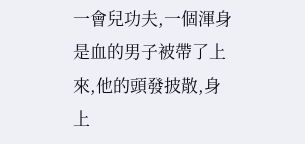一會兒功夫,一個渾身是血的男子被帶了上來,他的頭發披散,身上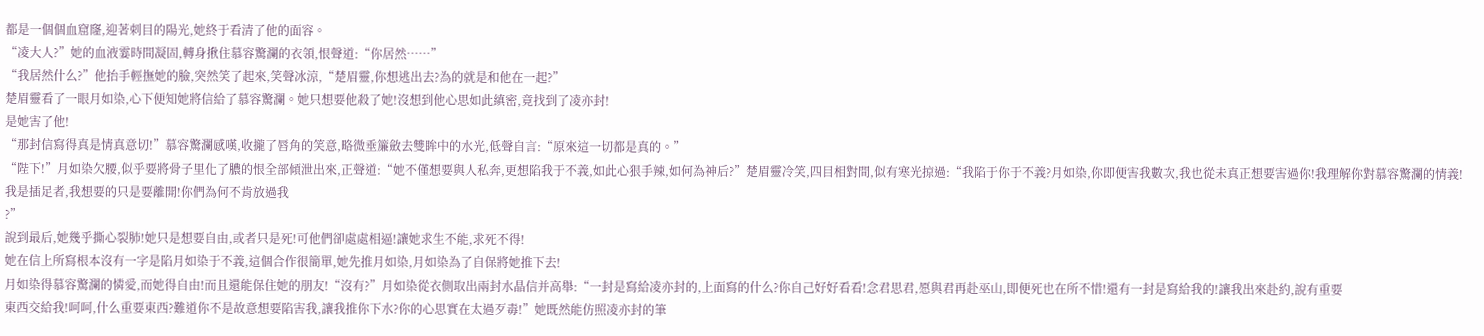都是一個個血窟窿,迎著刺目的陽光,她終于看清了他的面容。
“凌大人?”她的血液霎時間凝固,轉身揪住慕容驚瀾的衣領,恨聲道:“你居然……”
“我居然什么?”他抬手輕撫她的臉,突然笑了起來,笑聲冰涼,“楚眉靈,你想逃出去?為的就是和他在一起?”
楚眉靈看了一眼月如染,心下便知她將信給了慕容驚瀾。她只想要他殺了她!沒想到他心思如此縝密,竟找到了凌亦封!
是她害了他!
“那封信寫得真是情真意切!”慕容驚瀾感嘆,收攏了唇角的笑意,略微垂簾斂去雙眸中的水光,低聲自言:“原來這一切都是真的。”
“陛下!”月如染欠腰,似乎要將骨子里化了膿的恨全部傾泄出來,正聲道:“她不僅想要與人私奔,更想陷我于不義,如此心狠手辣,如何為神后?”楚眉靈冷笑,四目相對間,似有寒光掠過:“我陷于你于不義?月如染,你即便害我數次,我也從未真正想要害過你!我理解你對慕容驚瀾的情義!我是插足者,我想要的只是要離開!你們為何不肯放過我
?”
說到最后,她幾乎撕心裂肺!她只是想要自由,或者只是死!可他們卻處處相逼!讓她求生不能,求死不得!
她在信上所寫根本沒有一字是陷月如染于不義,這個合作很簡單,她先推月如染,月如染為了自保將她推下去!
月如染得慕容驚瀾的憐愛,而她得自由!而且還能保住她的朋友!“沒有?”月如染從衣側取出兩封水晶信并高舉:“一封是寫給凌亦封的,上面寫的什么?你自己好好看看!念君思君,愿與君再赴巫山,即便死也在所不惜!還有一封是寫給我的!讓我出來赴約,說有重要
東西交給我!呵呵,什么重要東西?難道你不是故意想要陷害我,讓我推你下水?你的心思實在太過歹毒!”她既然能仿照凌亦封的筆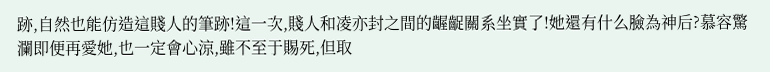跡,自然也能仿造這賤人的筆跡!這一次,賤人和凌亦封之間的齷齪關系坐實了!她還有什么臉為神后?慕容驚瀾即便再愛她,也一定會心涼,雖不至于賜死,但取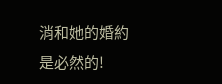消和她的婚約
是必然的!